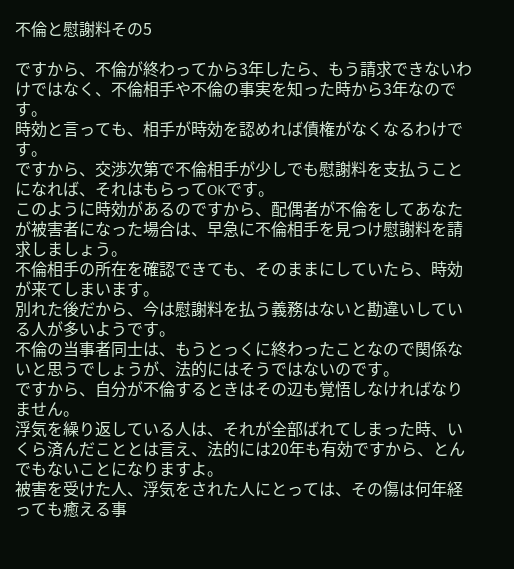不倫と慰謝料その5

ですから、不倫が終わってから3年したら、もう請求できないわけではなく、不倫相手や不倫の事実を知った時から3年なのです。
時効と言っても、相手が時効を認めれば債権がなくなるわけです。
ですから、交渉次第で不倫相手が少しでも慰謝料を支払うことになれば、それはもらってOKです。
このように時効があるのですから、配偶者が不倫をしてあなたが被害者になった場合は、早急に不倫相手を見つけ慰謝料を請求しましょう。
不倫相手の所在を確認できても、そのままにしていたら、時効が来てしまいます。
別れた後だから、今は慰謝料を払う義務はないと勘違いしている人が多いようです。
不倫の当事者同士は、もうとっくに終わったことなので関係ないと思うでしょうが、法的にはそうではないのです。
ですから、自分が不倫するときはその辺も覚悟しなければなりません。
浮気を繰り返している人は、それが全部ばれてしまった時、いくら済んだこととは言え、法的には20年も有効ですから、とんでもないことになりますよ。
被害を受けた人、浮気をされた人にとっては、その傷は何年経っても癒える事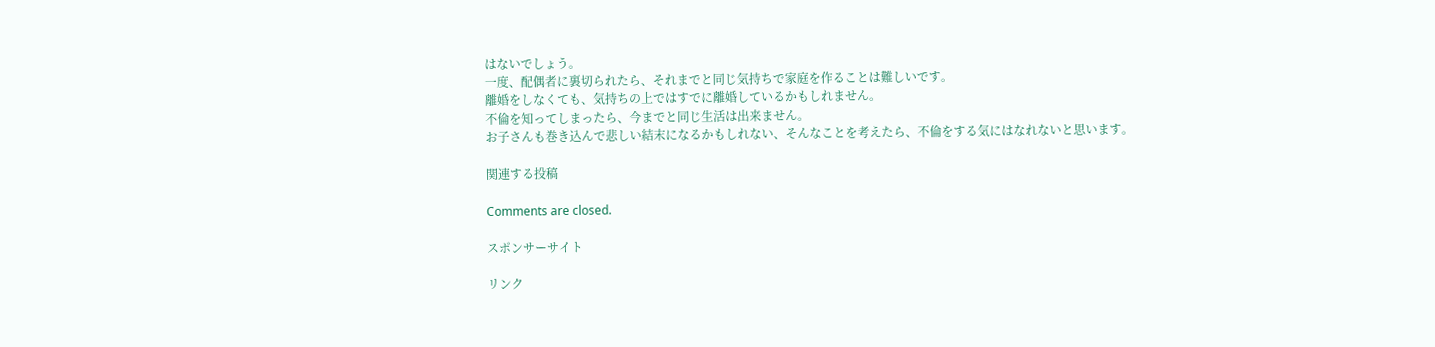はないでしょう。
一度、配偶者に裏切られたら、それまでと同じ気持ちで家庭を作ることは難しいです。
離婚をしなくても、気持ちの上ではすでに離婚しているかもしれません。
不倫を知ってしまったら、今までと同じ生活は出来ません。
お子さんも巻き込んで悲しい結末になるかもしれない、そんなことを考えたら、不倫をする気にはなれないと思います。

関連する投稿

Comments are closed.

スポンサーサイト

リンク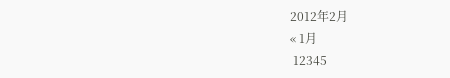2012年2月
« 1月
 12345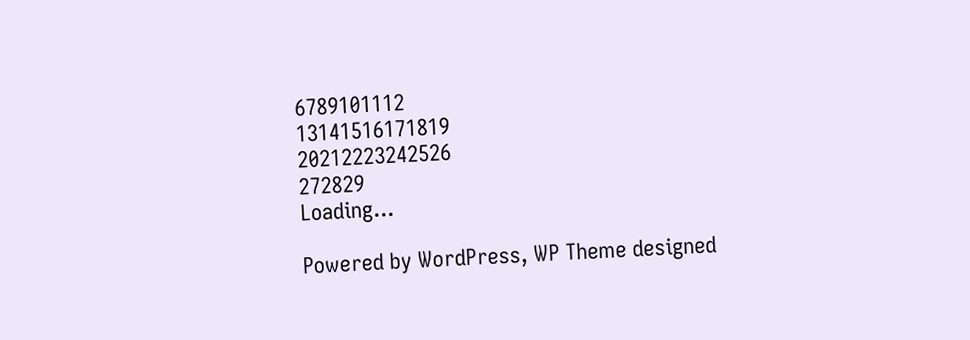6789101112
13141516171819
20212223242526
272829
Loading...

Powered by WordPress, WP Theme designed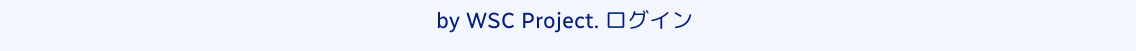by WSC Project. ログイン